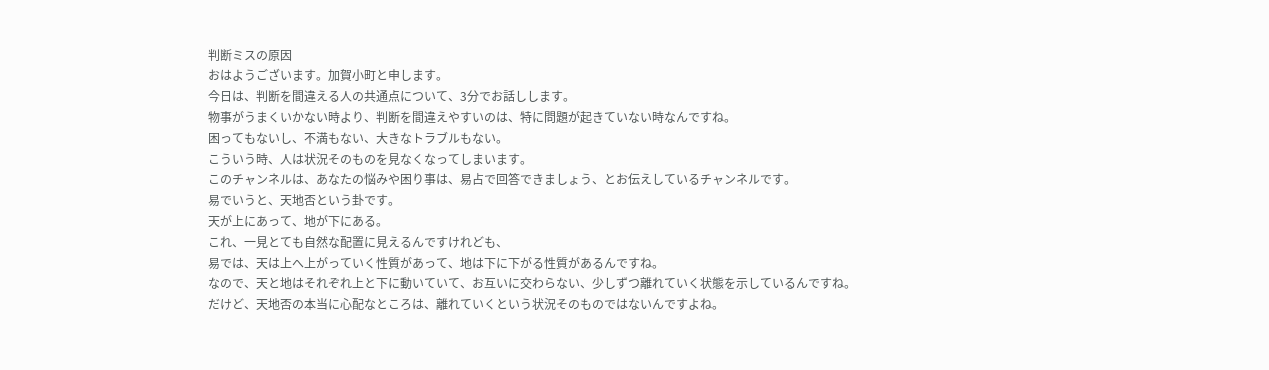判断ミスの原因
おはようございます。加賀小町と申します。
今日は、判断を間違える人の共通点について、3分でお話しします。
物事がうまくいかない時より、判断を間違えやすいのは、特に問題が起きていない時なんですね。
困ってもないし、不満もない、大きなトラブルもない。
こういう時、人は状況そのものを見なくなってしまいます。
このチャンネルは、あなたの悩みや困り事は、易占で回答できましょう、とお伝えしているチャンネルです。
易でいうと、天地否という卦です。
天が上にあって、地が下にある。
これ、一見とても自然な配置に見えるんですけれども、
易では、天は上へ上がっていく性質があって、地は下に下がる性質があるんですね。
なので、天と地はそれぞれ上と下に動いていて、お互いに交わらない、少しずつ離れていく状態を示しているんですね。
だけど、天地否の本当に心配なところは、離れていくという状況そのものではないんですよね。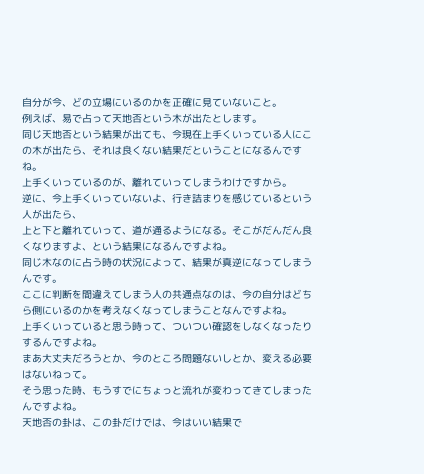自分が今、どの立場にいるのかを正確に見ていないこと。
例えば、易で占って天地否という木が出たとします。
同じ天地否という結果が出ても、今現在上手くいっている人にこの木が出たら、それは良くない結果だということになるんですね。
上手くいっているのが、離れていってしまうわけですから。
逆に、今上手くいっていないよ、行き詰まりを感じているという人が出たら、
上と下と離れていって、道が通るようになる。そこがだんだん良くなりますよ、という結果になるんですよね。
同じ木なのに占う時の状況によって、結果が真逆になってしまうんです。
ここに判断を間違えてしまう人の共通点なのは、今の自分はどちら側にいるのかを考えなくなってしまうことなんですよね。
上手くいっていると思う時って、ついつい確認をしなくなったりするんですよね。
まあ大丈夫だろうとか、今のところ問題ないしとか、変える必要はないねって。
そう思った時、もうすでにちょっと流れが変わってきてしまったんですよね。
天地否の卦は、この卦だけでは、今はいい結果で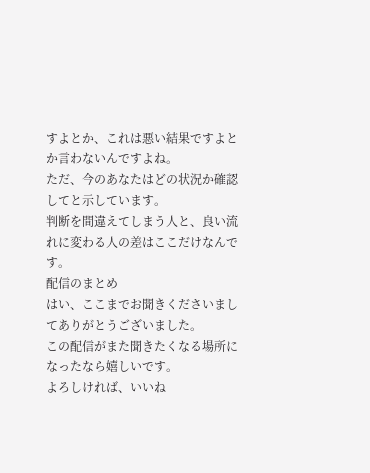すよとか、これは悪い結果ですよとか言わないんですよね。
ただ、今のあなたはどの状況か確認してと示しています。
判断を間違えてしまう人と、良い流れに変わる人の差はここだけなんです。
配信のまとめ
はい、ここまでお聞きくださいましてありがとうございました。
この配信がまた聞きたくなる場所になったなら嬉しいです。
よろしければ、いいね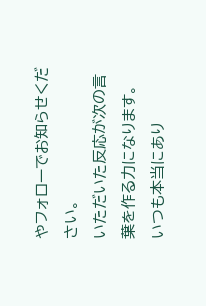やフォローでお知らせください。
いただいた反応が次の言葉を作る力になります。
いつも本当にあり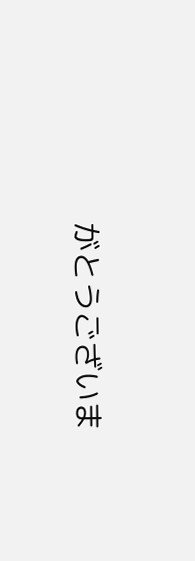がとうございま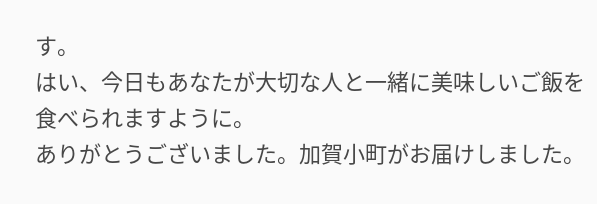す。
はい、今日もあなたが大切な人と一緒に美味しいご飯を食べられますように。
ありがとうございました。加賀小町がお届けしました。